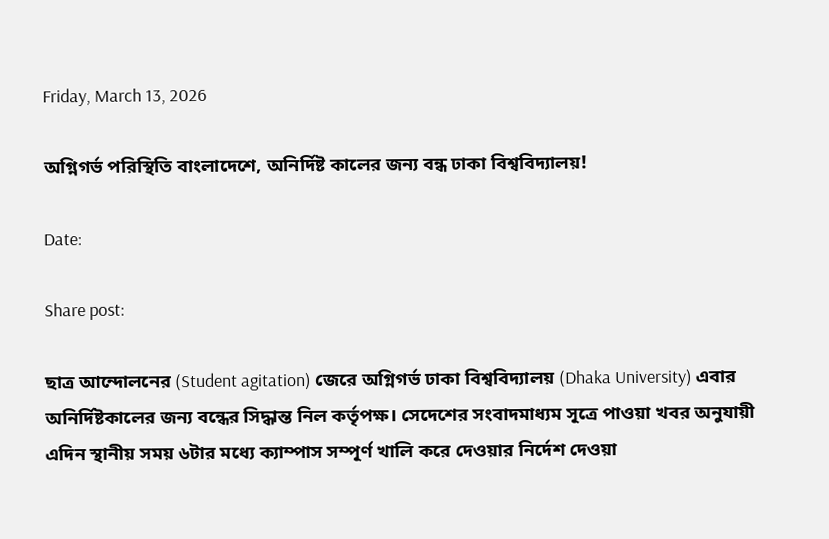Friday, March 13, 2026

অগ্নিগর্ভ পরিস্থিতি বাংলাদেশে, অনির্দিষ্ট কালের জন্য বন্ধ ঢাকা বিশ্ববিদ্যালয়!

Date:

Share post:

ছাত্র আন্দোলনের (Student agitation) জেরে অগ্নিগর্ভ ঢাকা বিশ্ববিদ্যালয় (Dhaka University) এবার অনির্দিষ্টকালের জন্য বন্ধের সিদ্ধান্ত নিল কর্তৃপক্ষ। সেদেশের সংবাদমাধ্যম সূত্রে পাওয়া খবর অনুযায়ী এদিন স্থানীয় সময় ৬টার মধ্যে ক্যাম্পাস সম্পূর্ণ খালি করে দেওয়ার নির্দেশ দেওয়া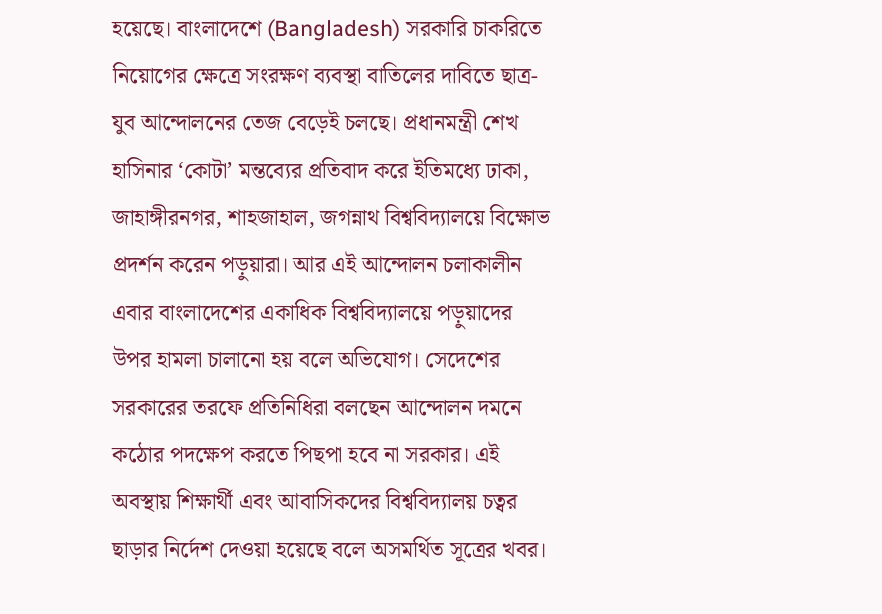হয়েছে। বাংলাদেশে (Bangladesh) সরকারি চাকরিতে নিয়োগের ক্ষেত্রে সংরক্ষণ ব্যবস্থা বাতিলের দাবিতে ছাত্র-যুব আন্দোলনের তেজ বেড়েই চলছে। প্রধানমন্ত্রী শেখ হাসিনার ‘কোটা’ মন্তব্যের প্রতিবাদ করে ইতিমধ্যে ঢাকা, জাহাঙ্গীরনগর, শাহজাহাল, জগন্নাথ বিশ্ববিদ্যালয়ে বিক্ষোভ প্রদর্শন করেন পড়ুয়ারা। আর এই আন্দোলন চলাকালীন এবার বাংলাদেশের একাধিক বিশ্ববিদ্যালয়ে পড়ুয়াদের উপর হামলা চালানো হয় বলে অভিযোগ। সেদেশের সরকারের তরফে প্রতিনিধিরা বলছেন আন্দোলন দমনে কঠোর পদক্ষেপ করতে পিছপা হবে না সরকার। এই অবস্থায় শিক্ষার্থী এবং আবাসিকদের বিশ্ববিদ্যালয় চত্বর ছাড়ার নির্দেশ দেওয়া হয়েছে বলে অসমর্থিত সূত্রের খবর।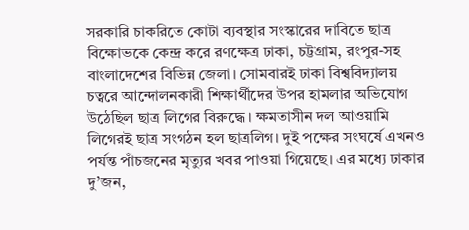সরকারি চাকরিতে কোটা ব্যবস্থার সংস্কারের দাবিতে ছাত্র বিক্ষোভকে কেন্দ্র করে রণক্ষেত্র ঢাকা, চট্টগ্রাম, রংপুর-সহ বাংলাদেশের বিভিন্ন জেলা। সোমবারই ঢাকা বিশ্ববিদ্যালয় চত্বরে আন্দোলনকারী শিক্ষার্থীদের উপর হামলার অভিযোগ উঠেছিল ছাত্র লিগের বিরুদ্ধে। ক্ষমতাসীন দল আওয়ামি লিগেরই ছাত্র সংগঠন হল ছাত্রলিগ। দুই পক্ষের সংঘর্ষে এখনও পর্যন্ত পাঁচজনের মৃত্যুর খবর পাওয়া গিয়েছে। এর মধ্যে ঢাকার দু’জন,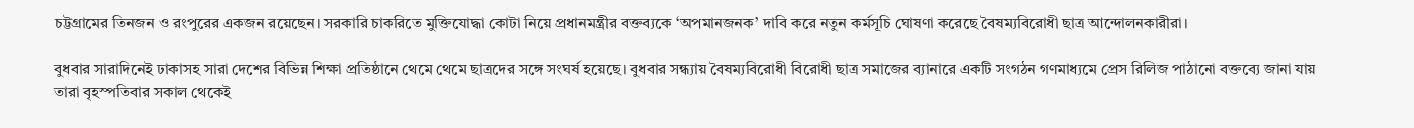চট্টগ্রামের তিনজন ও রংপুরের একজন রয়েছেন। সরকারি চাকরিতে মুক্তিযোদ্ধা কোটা নিয়ে প্রধানমন্ত্রীর বক্তব্যকে ‘অপমানজনক’ দাবি করে নতুন কর্মসূচি ঘোষণা করেছে বৈষম্যবিরোধী ছাত্র আন্দোলনকারীরা।

বুধবার সারাদিনেই ঢাকাসহ সারা দেশের বিভিন্ন শিক্ষা প্রতিষ্ঠানে থেমে থেমে ছাত্রদের সঙ্গে সংঘর্ষ হয়েছে। বুধবার সন্ধ্যায় বৈষম্যবিরোধী বিরোধী ছাত্র সমাজের ব্যানারে একটি সংগঠন গণমাধ্যমে প্রেস রিলিজ পাঠানো বক্তব্যে জানা যায় তারা বৃহস্পতিবার সকাল থেকেই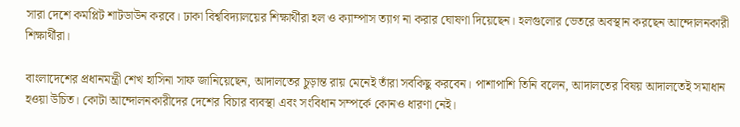সারা দেশে কমপ্লিট শাটডাউন করবে। ঢাকা বিশ্ববিদ্যালয়ের শিক্ষার্থীরা হল ও ক্যাম্পাস ত্যাগ না করার ঘোষণা দিয়েছেন। হলগুলোর ভেতরে অবস্থান করছেন আন্দোলনকারী শিক্ষার্থীরা।

বাংলাদেশের প্রধানমন্ত্রী শেখ হাসিনা সাফ জানিয়েছেন, আদালতের চুড়ান্ত রায় মেনেই তাঁরা সবকিছু করবেন। পাশাপাশি তিনি বলেন, আদালতের বিষয় আদালতেই সমাধান হওয়া উচিত। কোটা আন্দোলনকারীদের দেশের বিচার ব্যবস্থা এবং সংবিধান সম্পর্কে কোনও ধারণা নেই।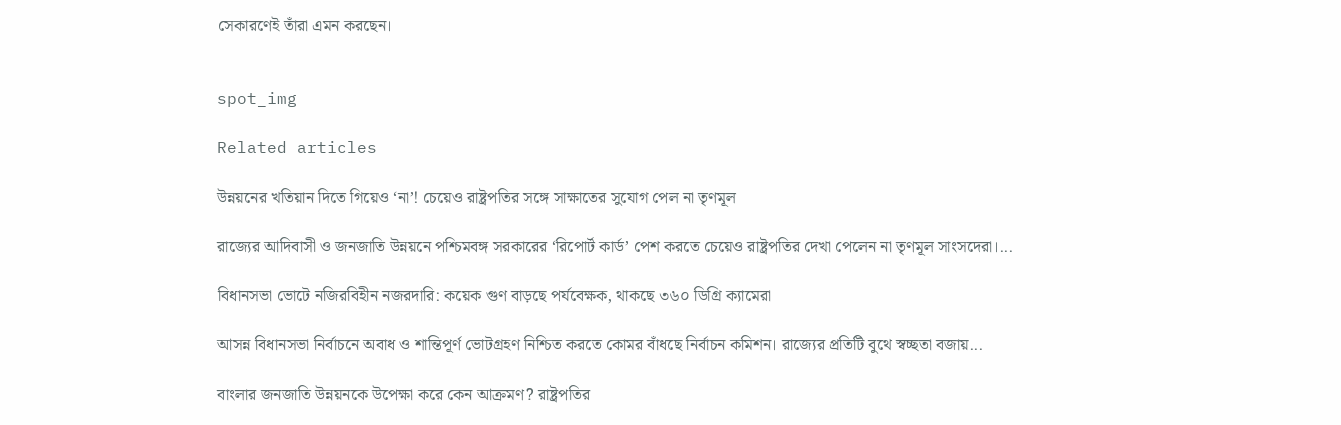সেকারণেই তাঁরা এমন করছেন।


spot_img

Related articles

উন্নয়নের খতিয়ান দিতে গিয়েও ‘না’! চেয়েও রাষ্ট্রপতির সঙ্গে সাক্ষাতের সুযোগ পেল না তৃণমূল

রাজ্যের আদিবাসী ও জনজাতি উন্নয়নে পশ্চিমবঙ্গ সরকারের ‘রিপোর্ট কার্ড’ পেশ করতে চেয়েও রাষ্ট্রপতির দেখা পেলেন না তৃণমূল সাংসদেরা।...

বিধানসভা ভোটে নজিরবিহীন নজরদারি: কয়েক গুণ বাড়ছে পর্যবেক্ষক, থাকছে ৩৬০ ডিগ্রি ক্যামেরা

আসন্ন বিধানসভা নির্বাচনে অবাধ ও শান্তিপূর্ণ ভোটগ্রহণ নিশ্চিত করতে কোমর বাঁধছে নির্বাচন কমিশন। রাজ্যের প্রতিটি বুথে স্বচ্ছতা বজায়...

বাংলার জনজাতি উন্নয়নকে উপেক্ষা করে কেন আক্রমণ? রাষ্ট্রপতির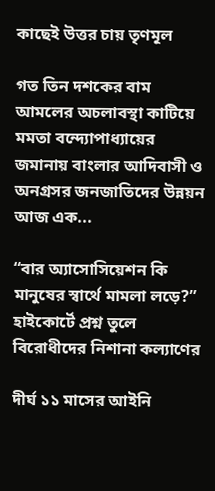কাছেই উত্তর চায় তৃণমূল

গত তিন দশকের বাম আমলের অচলাবস্থা কাটিয়ে মমতা বন্দ্যোপাধ্যায়ের জমানায় বাংলার আদিবাসী ও অনগ্রসর জনজাতিদের উন্নয়ন আজ এক...

“বার অ্যাসোসিয়েশন কি মানুষের স্বার্থে মামলা লড়ে?” হাইকোর্টে প্রশ্ন তুলে বিরোধীদের নিশানা কল্যাণের

দীর্ঘ ১১ মাসের আইনি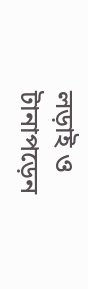লড়াই ও টানাপড়েন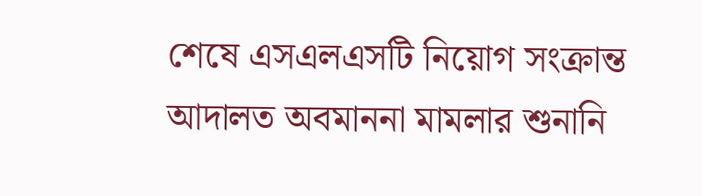শেষে এসএলএসটি নিয়োগ সংক্রান্ত আদালত অবমাননা মামলার শুনানি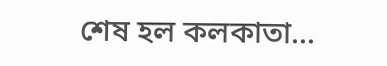শেষ হল কলকাতা...